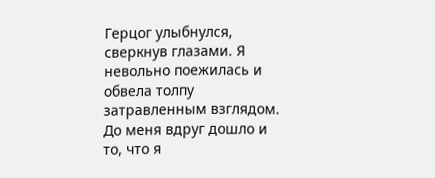Герцог улыбнулся, сверкнув глазами. Я невольно поежилась и обвела толпу затравленным взглядом.
До меня вдруг дошло и то, что я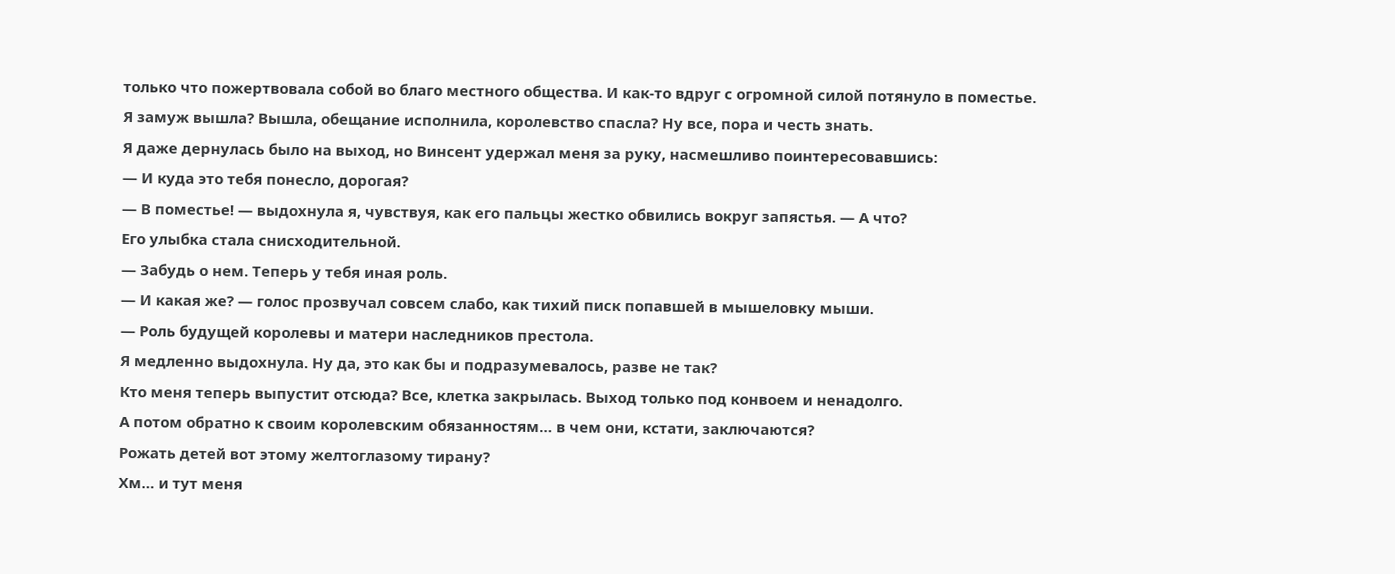только что пожертвовала собой во благо местного общества. И как-то вдруг с огромной силой потянуло в поместье.
Я замуж вышла? Вышла, обещание исполнила, королевство спасла? Ну все, пора и честь знать.
Я даже дернулась было на выход, но Винсент удержал меня за руку, насмешливо поинтересовавшись:
— И куда это тебя понесло, дорогая?
— В поместье! — выдохнула я, чувствуя, как его пальцы жестко обвились вокруг запястья. — А что?
Его улыбка стала снисходительной.
— Забудь о нем. Теперь у тебя иная роль.
— И какая же? — голос прозвучал совсем слабо, как тихий писк попавшей в мышеловку мыши.
— Роль будущей королевы и матери наследников престола.
Я медленно выдохнула. Ну да, это как бы и подразумевалось, разве не так?
Кто меня теперь выпустит отсюда? Все, клетка закрылась. Выход только под конвоем и ненадолго.
А потом обратно к своим королевским обязанностям… в чем они, кстати, заключаются?
Рожать детей вот этому желтоглазому тирану?
Хм… и тут меня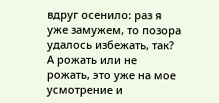вдруг осенило: раз я уже замужем, то позора удалось избежать, так? А рожать или не рожать, это уже на мое усмотрение и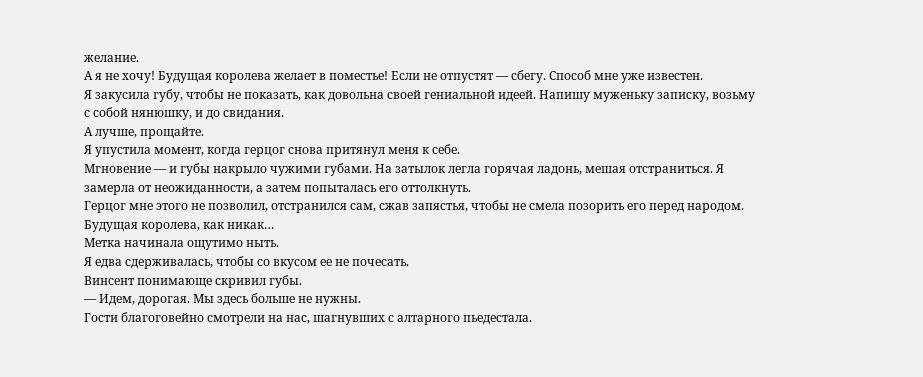желание.
А я не хочу! Будущая королева желает в поместье! Если не отпустят — сбегу. Способ мне уже известен.
Я закусила губу, чтобы не показать, как довольна своей гениальной идеей. Напишу муженьку записку, возьму с собой нянюшку, и до свидания.
А лучше, прощайте.
Я упустила момент, когда герцог снова притянул меня к себе.
Мгновение — и губы накрыло чужими губами. На затылок легла горячая ладонь, мешая отстраниться. Я замерла от неожиданности, а затем попыталась его оттолкнуть.
Герцог мне этого не позволил, отстранился сам, сжав запястья, чтобы не смела позорить его перед народом. Будущая королева, как никак…
Метка начинала ощутимо ныть.
Я едва сдерживалась, чтобы со вкусом ее не почесать.
Винсент понимающе скривил губы.
— Идем, дорогая. Мы здесь больше не нужны.
Гости благоговейно смотрели на нас, шагнувших с алтарного пьедестала.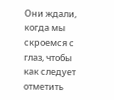Они ждали, когда мы скроемся с глаз, чтобы как следует отметить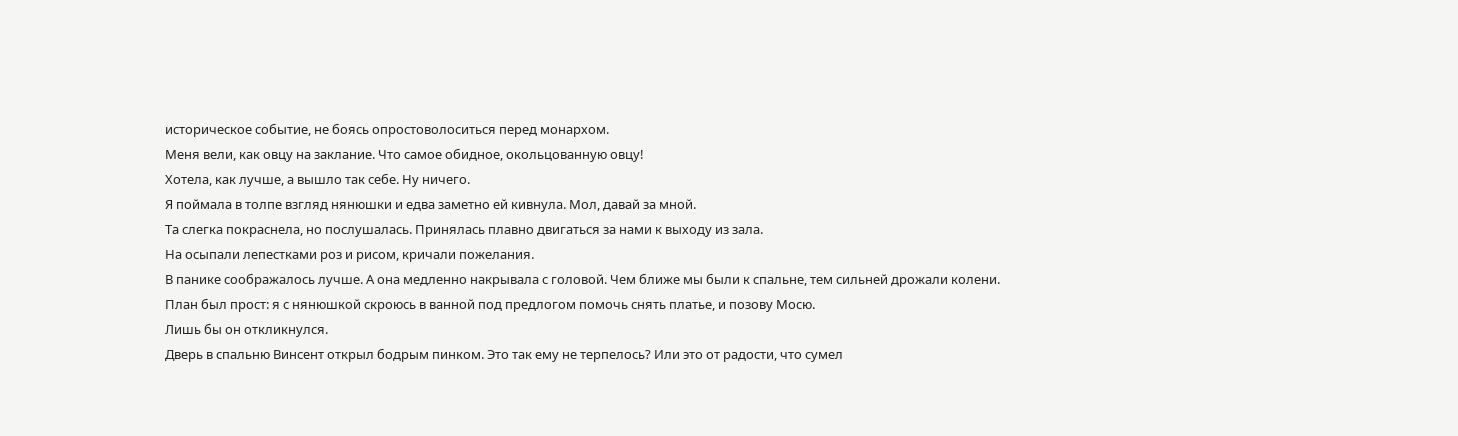историческое событие, не боясь опростоволоситься перед монархом.
Меня вели, как овцу на заклание. Что самое обидное, окольцованную овцу!
Хотела, как лучше, а вышло так себе. Ну ничего.
Я поймала в толпе взгляд нянюшки и едва заметно ей кивнула. Мол, давай за мной.
Та слегка покраснела, но послушалась. Принялась плавно двигаться за нами к выходу из зала.
На осыпали лепестками роз и рисом, кричали пожелания.
В панике соображалось лучше. А она медленно накрывала с головой. Чем ближе мы были к спальне, тем сильней дрожали колени.
План был прост: я с нянюшкой скроюсь в ванной под предлогом помочь снять платье, и позову Мосю.
Лишь бы он откликнулся.
Дверь в спальню Винсент открыл бодрым пинком. Это так ему не терпелось? Или это от радости, что сумел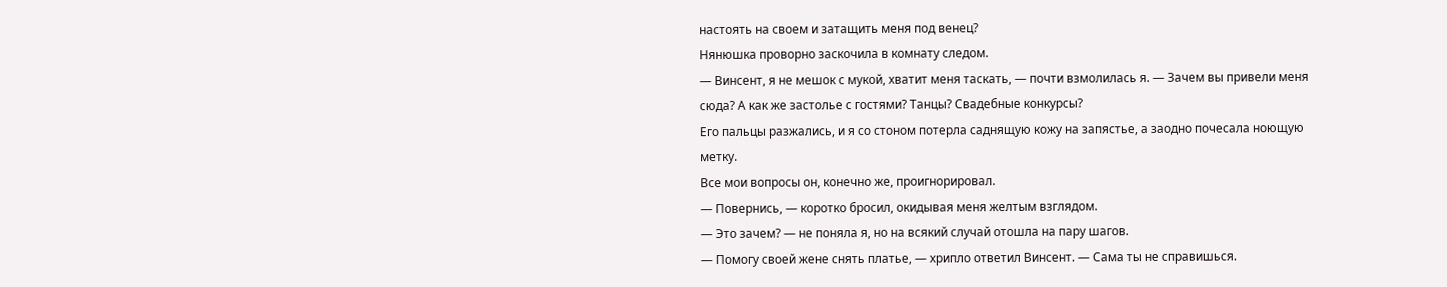настоять на своем и затащить меня под венец?
Нянюшка проворно заскочила в комнату следом.
— Винсент, я не мешок с мукой, хватит меня таскать, — почти взмолилась я. — Зачем вы привели меня сюда? А как же застолье с гостями? Танцы? Свадебные конкурсы?
Его пальцы разжались, и я со стоном потерла саднящую кожу на запястье, а заодно почесала ноющую метку.
Все мои вопросы он, конечно же, проигнорировал.
— Повернись, — коротко бросил, окидывая меня желтым взглядом.
— Это зачем? — не поняла я, но на всякий случай отошла на пару шагов.
— Помогу своей жене снять платье, — хрипло ответил Винсент. — Сама ты не справишься.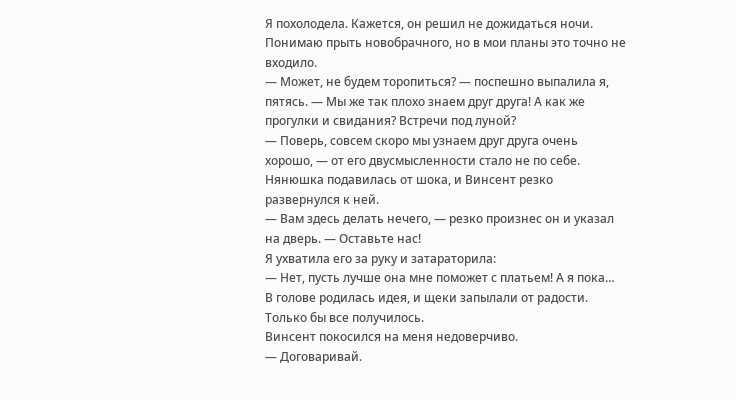Я похолодела. Кажется, он решил не дожидаться ночи. Понимаю прыть новобрачного, но в мои планы это точно не входило.
— Может, не будем торопиться? — поспешно выпалила я, пятясь. — Мы же так плохо знаем друг друга! А как же прогулки и свидания? Встречи под луной?
— Поверь, совсем скоро мы узнаем друг друга очень хорошо, — от его двусмысленности стало не по себе.
Нянюшка подавилась от шока, и Винсент резко развернулся к ней.
— Вам здесь делать нечего, — резко произнес он и указал на дверь. — Оставьте нас!
Я ухватила его за руку и затараторила:
— Нет, пусть лучше она мне поможет с платьем! А я пока…
В голове родилась идея, и щеки запылали от радости. Только бы все получилось.
Винсент покосился на меня недоверчиво.
— Договаривай.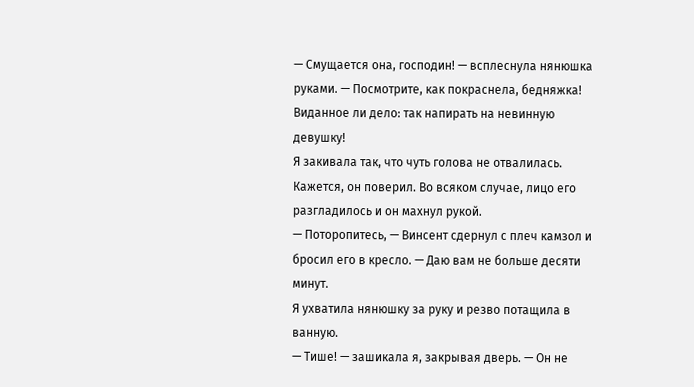— Смущается она, господин! — всплеснула нянюшка руками. — Посмотрите, как покраснела, бедняжка! Виданное ли дело: так напирать на невинную девушку!
Я закивала так, что чуть голова не отвалилась.
Кажется, он поверил. Во всяком случае, лицо его разгладилось и он махнул рукой.
— Поторопитесь, — Винсент сдернул с плеч камзол и бросил его в кресло. — Даю вам не больше десяти минут.
Я ухватила нянюшку за руку и резво потащила в ванную.
— Тише! — зашикала я, закрывая дверь. — Он не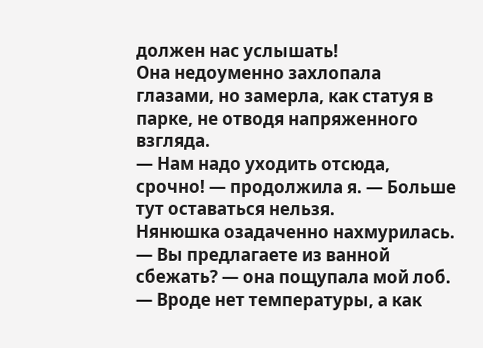должен нас услышать!
Она недоуменно захлопала глазами, но замерла, как статуя в парке, не отводя напряженного взгляда.
— Нам надо уходить отсюда, срочно! — продолжила я. — Больше тут оставаться нельзя.
Нянюшка озадаченно нахмурилась.
— Вы предлагаете из ванной сбежать? — она пощупала мой лоб. — Вроде нет температуры, а как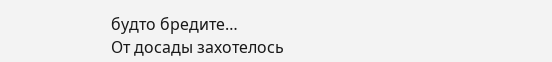будто бредите…
От досады захотелось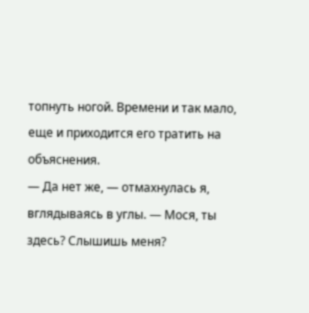топнуть ногой. Времени и так мало, еще и приходится его тратить на объяснения.
— Да нет же, — отмахнулась я, вглядываясь в углы. — Мося, ты здесь? Слышишь меня?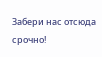Забери нас отсюда срочно!